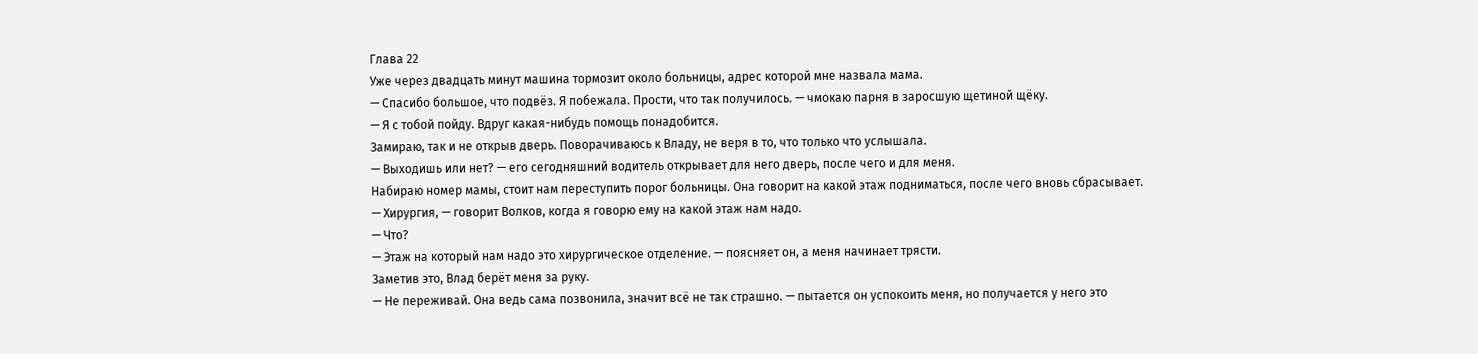Глава 22
Уже через двадцать минут машина тормозит около больницы, адрес которой мне назвала мама.
— Спасибо большое, что подвёз. Я побежала. Прости, что так получилось. — чмокаю парня в заросшую щетиной щёку.
— Я с тобой пойду. Вдруг какая-нибудь помощь понадобится.
Замираю, так и не открыв дверь. Поворачиваюсь к Владу, не веря в то, что только что услышала.
— Выходишь или нет? — его сегодняшний водитель открывает для него дверь, после чего и для меня.
Набираю номер мамы, стоит нам переступить порог больницы. Она говорит на какой этаж подниматься, после чего вновь сбрасывает.
— Хирургия, — говорит Волков, когда я говорю ему на какой этаж нам надо.
— Что?
— Этаж на который нам надо это хирургическое отделение. — поясняет он, а меня начинает трясти.
Заметив это, Влад берёт меня за руку.
— Не переживай. Она ведь сама позвонила, значит всё не так страшно. — пытается он успокоить меня, но получается у него это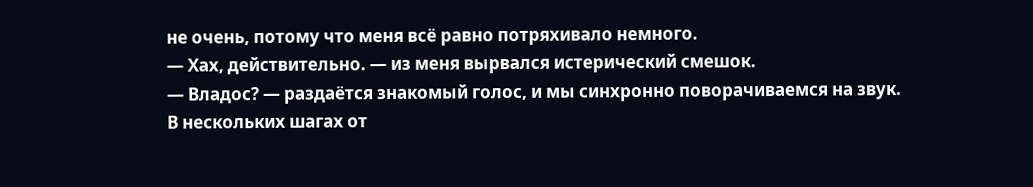не очень, потому что меня всё равно потряхивало немного.
— Хах, действительно. — из меня вырвался истерический смешок.
— Владос? — раздаётся знакомый голос, и мы синхронно поворачиваемся на звук.
В нескольких шагах от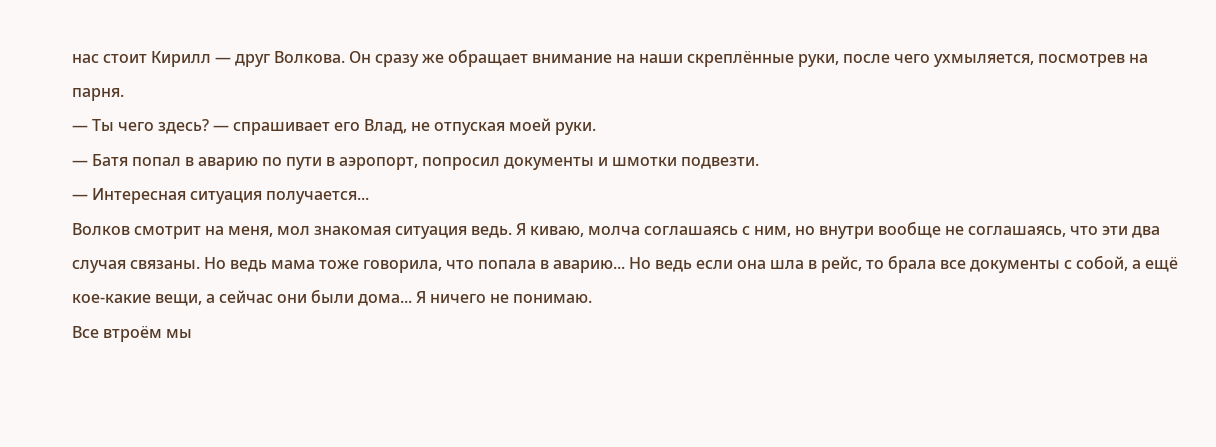нас стоит Кирилл — друг Волкова. Он сразу же обращает внимание на наши скреплённые руки, после чего ухмыляется, посмотрев на парня.
— Ты чего здесь? — спрашивает его Влад, не отпуская моей руки.
— Батя попал в аварию по пути в аэропорт, попросил документы и шмотки подвезти.
— Интересная ситуация получается...
Волков смотрит на меня, мол знакомая ситуация ведь. Я киваю, молча соглашаясь с ним, но внутри вообще не соглашаясь, что эти два случая связаны. Но ведь мама тоже говорила, что попала в аварию... Но ведь если она шла в рейс, то брала все документы с собой, а ещё кое-какие вещи, а сейчас они были дома... Я ничего не понимаю.
Все втроём мы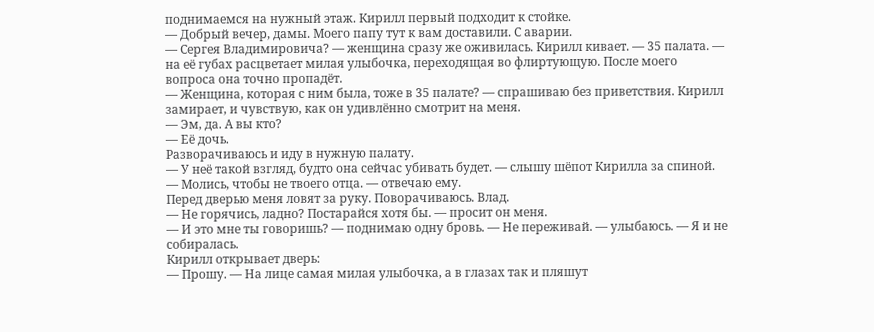поднимаемся на нужный этаж. Кирилл первый подходит к стойке.
— Добрый вечер, дамы. Моего папу тут к вам доставили. С аварии.
— Сергея Владимировича? — женщина сразу же оживилась. Кирилл кивает. — 35 палата. — на её губах расцветает милая улыбочка, переходящая во флиртующую. После моего вопроса она точно пропадёт.
— Женщина, которая с ним была, тоже в 35 палате? — спрашиваю без приветствия. Кирилл замирает, и чувствую, как он удивлённо смотрит на меня.
— Эм, да. А вы кто?
— Её дочь.
Разворачиваюсь и иду в нужную палату.
— У неё такой взгляд, будто она сейчас убивать будет. — слышу шёпот Кирилла за спиной.
— Молись, чтобы не твоего отца. — отвечаю ему.
Перед дверью меня ловят за руку. Поворачиваюсь. Влад.
— Не горячись, ладно? Постарайся хотя бы. — просит он меня.
— И это мне ты говоришь? — поднимаю одну бровь. — Не переживай. — улыбаюсь. — Я и не собиралась.
Кирилл открывает дверь:
— Прошу. — На лице самая милая улыбочка, а в глазах так и пляшут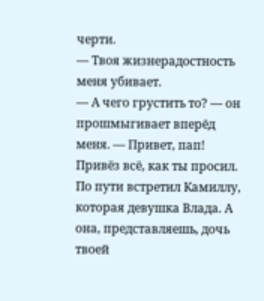черти.
— Твоя жизнерадостность меня убивает.
— А чего грустить то? — он прошмыгивает вперёд меня. — Привет, пап! Привёз всё, как ты просил. По пути встретил Камиллу, которая девушка Влада. А она, представляешь, дочь твоей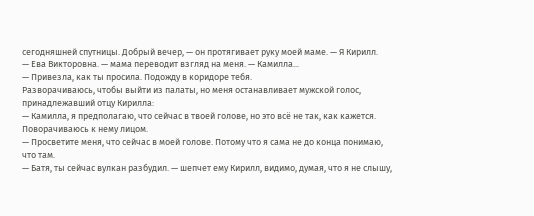сегодняшней спутницы. Добрый вечер, — он протягивает руку моей маме. — Я Кирилл.
— Ева Викторовна. — мама переводит взгляд на меня. — Камилла...
— Привезла, как ты просила. Подожду в коридоре тебя.
Разворачиваюсь, чтобы выйти из палаты, но меня останавливает мужской голос, принадлежавший отцу Кирилла:
— Камилла, я предполагаю, что сейчас в твоей голове, но это всё не так, как кажется.
Поворачиваюсь к нему лицом.
— Просветите меня, что сейчас в моей голове. Потому что я сама не до конца понимаю, что там.
— Батя, ты сейчас вулкан разбудил. — шепчет ему Кирилл, видимо, думая, что я не слышу,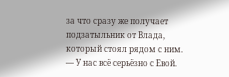за что сразу же получает подзатыльник от Влада, который стоял рядом с ним.
— У нас всё серьёзно с Евой.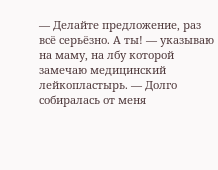— Делайте предложение, раз всё серьёзно. А ты! — указываю на маму, на лбу которой замечаю медицинский лейкопластырь. — Долго собиралась от меня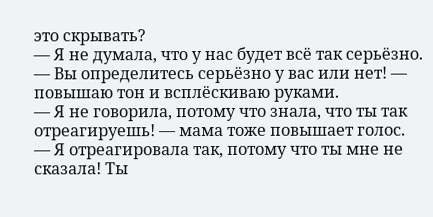это скрывать?
— Я не думала, что у нас будет всё так серьёзно.
— Вы определитесь серьёзно у вас или нет! — повышаю тон и всплёскиваю руками.
— Я не говорила, потому что знала, что ты так отреагируешь! — мама тоже повышает голос.
— Я отреагировала так, потому что ты мне не сказала! Ты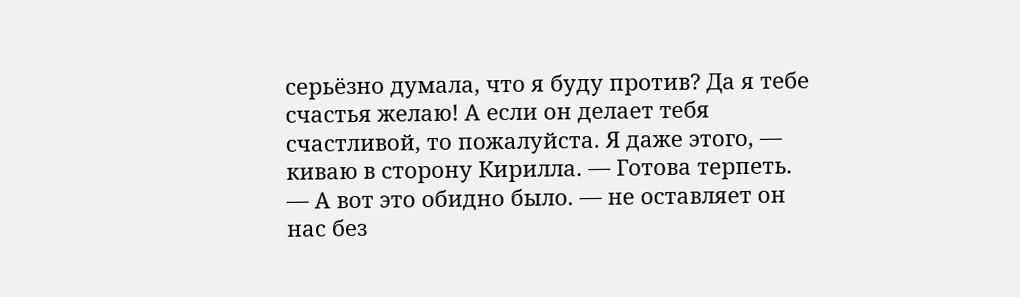серьёзно думала, что я буду против? Да я тебе счастья желаю! А если он делает тебя счастливой, то пожалуйста. Я даже этого, — киваю в сторону Кирилла. — Готова терпеть.
— А вот это обидно было. — не оставляет он нас без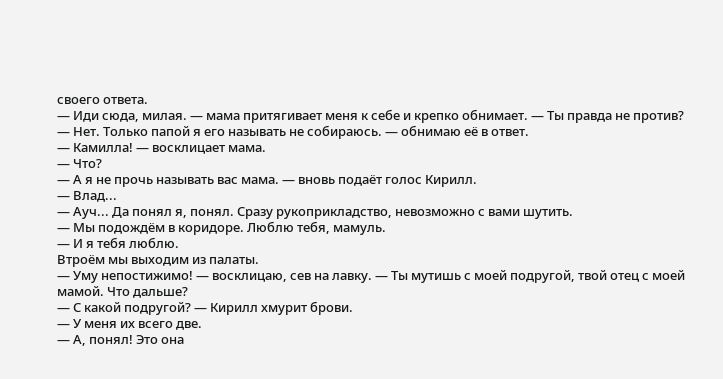своего ответа.
— Иди сюда, милая. — мама притягивает меня к себе и крепко обнимает. — Ты правда не против?
— Нет. Только папой я его называть не собираюсь. — обнимаю её в ответ.
— Камилла! — восклицает мама.
— Что?
— А я не прочь называть вас мама. — вновь подаёт голос Кирилл.
— Влад...
— Ауч... Да понял я, понял. Сразу рукоприкладство, невозможно с вами шутить.
— Мы подождём в коридоре. Люблю тебя, мамуль.
— И я тебя люблю.
Втроём мы выходим из палаты.
— Уму непостижимо! — восклицаю, сев на лавку. — Ты мутишь с моей подругой, твой отец с моей мамой. Что дальше?
— С какой подругой? — Кирилл хмурит брови.
— У меня их всего две.
— А, понял! Это она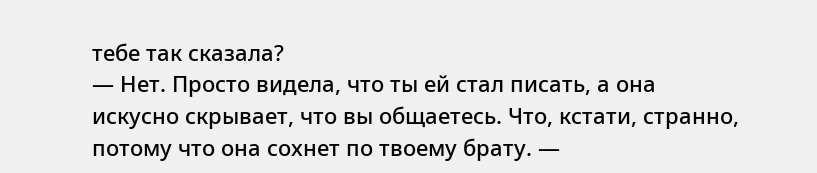тебе так сказала?
— Нет. Просто видела, что ты ей стал писать, а она искусно скрывает, что вы общаетесь. Что, кстати, странно, потому что она сохнет по твоему брату. —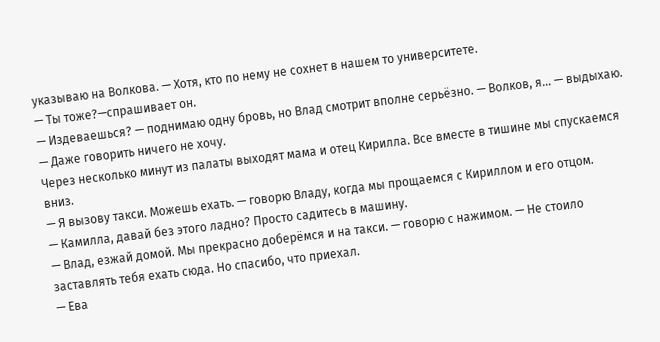указываю на Волкова. — Хотя, кто по нему не сохнет в нашем то университете.
— Ты тоже?—спрашивает он.
— Издеваешься? — поднимаю одну бровь, но Влад смотрит вполне серьёзно. — Волков, я... — выдыхаю. — Даже говорить ничего не хочу.
Через несколько минут из палаты выходят мама и отец Кирилла. Все вместе в тишине мы спускаемся вниз.
— Я вызову такси. Можешь ехать. — говорю Владу, когда мы прощаемся с Кириллом и его отцом.
— Камилла, давай без этого ладно? Просто садитесь в машину.
— Влад, езжай домой. Мы прекрасно доберёмся и на такси. — говорю с нажимом. — Не стоило заставлять тебя ехать сюда. Но спасибо, что приехал.
— Ева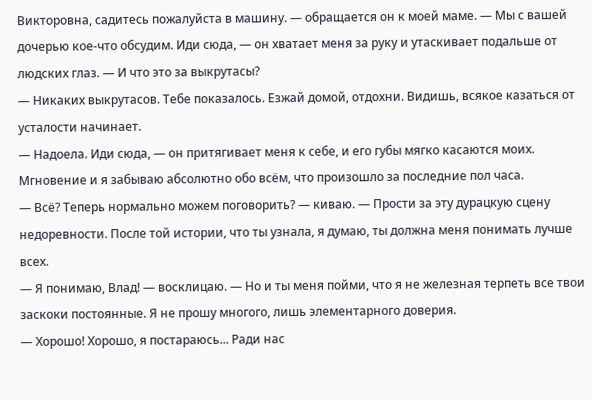Викторовна, садитесь пожалуйста в машину. — обращается он к моей маме. — Мы с вашей дочерью кое-что обсудим. Иди сюда, — он хватает меня за руку и утаскивает подальше от людских глаз. — И что это за выкрутасы?
— Никаких выкрутасов. Тебе показалось. Езжай домой, отдохни. Видишь, всякое казаться от усталости начинает.
— Надоела. Иди сюда, — он притягивает меня к себе, и его губы мягко касаются моих.
Мгновение и я забываю абсолютно обо всём, что произошло за последние пол часа.
— Всё? Теперь нормально можем поговорить? — киваю. — Прости за эту дурацкую сцену недоревности. После той истории, что ты узнала, я думаю, ты должна меня понимать лучше всех.
— Я понимаю, Влад! — восклицаю. — Но и ты меня пойми, что я не железная терпеть все твои заскоки постоянные. Я не прошу многого, лишь элементарного доверия.
— Хорошо! Хорошо, я постараюсь... Ради нас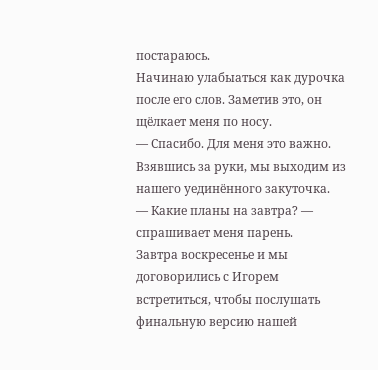постараюсь.
Начинаю улабыаться как дурочка после его слов. Заметив это, он щёлкает меня по носу.
— Спасибо. Для меня это важно.
Взявшись за руки, мы выходим из нашего уединённого закуточка.
— Какие планы на завтра? — спрашивает меня парень.
Завтра воскресенье и мы договорились с Игорем встретиться, чтобы послушать финальную версию нашей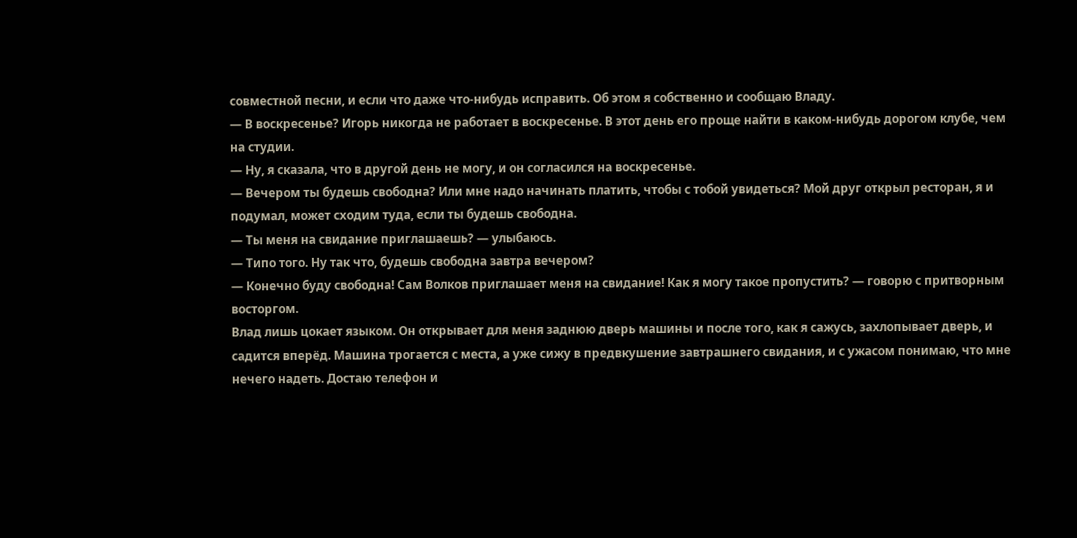совместной песни, и если что даже что-нибудь исправить. Об этом я собственно и сообщаю Владу.
— В воскресенье? Игорь никогда не работает в воскресенье. В этот день его проще найти в каком-нибудь дорогом клубе, чем на студии.
— Ну, я сказала, что в другой день не могу, и он согласился на воскресенье.
— Вечером ты будешь свободна? Или мне надо начинать платить, чтобы с тобой увидеться? Мой друг открыл ресторан, я и подумал, может сходим туда, если ты будешь свободна.
— Ты меня на свидание приглашаешь? — улыбаюсь.
— Типо того. Ну так что, будешь свободна завтра вечером?
— Конечно буду свободна! Сам Волков приглашает меня на свидание! Как я могу такое пропустить? — говорю с притворным восторгом.
Влад лишь цокает языком. Он открывает для меня заднюю дверь машины и после того, как я сажусь, захлопывает дверь, и садится вперёд. Машина трогается с места, а уже сижу в предвкушение завтрашнего свидания, и с ужасом понимаю, что мне нечего надеть. Достаю телефон и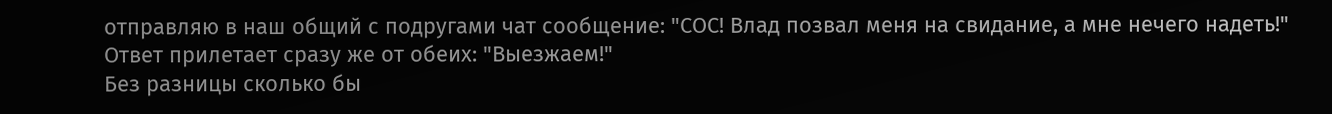отправляю в наш общий с подругами чат сообщение: "СОС! Влад позвал меня на свидание, а мне нечего надеть!"
Ответ прилетает сразу же от обеих: "Выезжаем!"
Без разницы сколько бы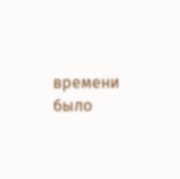времени было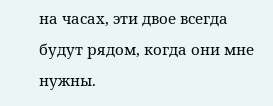на часах, эти двое всегда будут рядом, когда они мне нужны.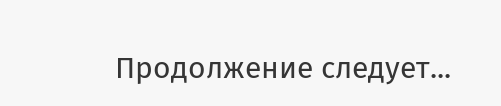Продолжение следует...